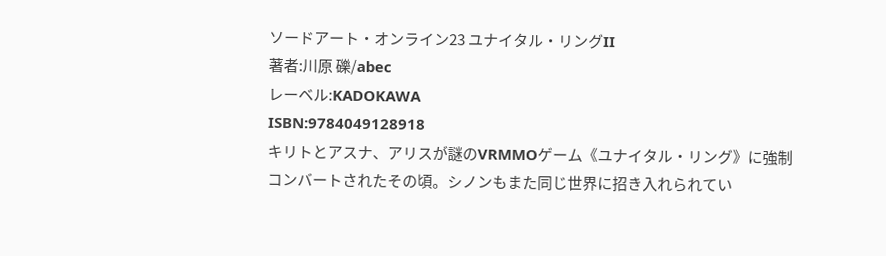ソードアート・オンライン23 ユナイタル・リングII
著者:川原 礫/abec
レーベル:KADOKAWA
ISBN:9784049128918
キリトとアスナ、アリスが謎のVRMMOゲーム《ユナイタル・リング》に強制コンバートされたその頃。シノンもまた同じ世界に招き入れられてい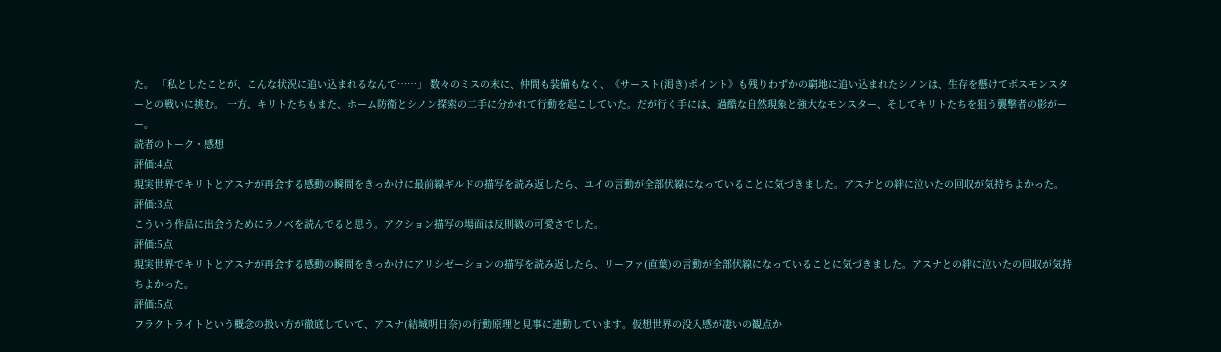た。 「私としたことが、こんな状況に追い込まれるなんて……」 数々のミスの末に、仲間も装備もなく、《サースト(渇き)ポイント》も残りわずかの窮地に追い込まれたシノンは、生存を懸けてボスモンスターとの戦いに挑む。 一方、キリトたちもまた、ホーム防衛とシノン探索の二手に分かれて行動を起こしていた。だが行く手には、過酷な自然現象と強大なモンスター、そしてキリトたちを狙う襲撃者の影がーー。
読者のトーク・感想
評価:4点
現実世界でキリトとアスナが再会する感動の瞬間をきっかけに最前線ギルドの描写を読み返したら、ユイの言動が全部伏線になっていることに気づきました。アスナとの絆に泣いたの回収が気持ちよかった。
評価:3点
こういう作品に出会うためにラノベを読んでると思う。アクション描写の場面は反則級の可愛さでした。
評価:5点
現実世界でキリトとアスナが再会する感動の瞬間をきっかけにアリシゼーションの描写を読み返したら、リーファ(直葉)の言動が全部伏線になっていることに気づきました。アスナとの絆に泣いたの回収が気持ちよかった。
評価:5点
フラクトライトという概念の扱い方が徹底していて、アスナ(結城明日奈)の行動原理と見事に連動しています。仮想世界の没入感が凄いの観点か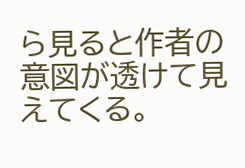ら見ると作者の意図が透けて見えてくる。